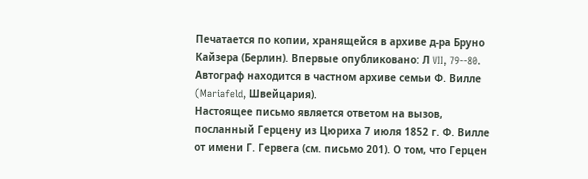Печатается по копии, хранящейся в архиве д-ра Бруно Кайзера (Берлин). Впервые опубликовано: Л VII, 79--80. Автограф находится в частном архиве семьи Ф. Вилле (Mariafeld, Швейцария).
Настоящее письмо является ответом на вызов, посланный Герцену из Цюриха 7 июля 1852 г. Ф. Вилле от имени Г. Гервега (см. письмо 201). О том, что Герцен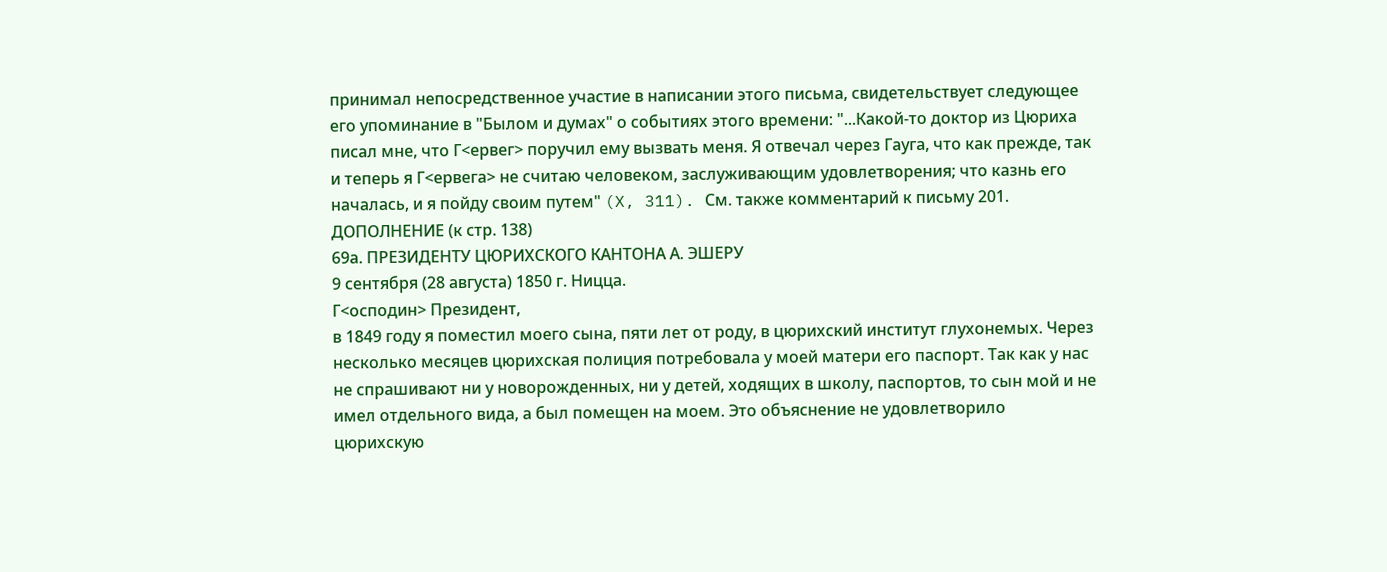принимал непосредственное участие в написании этого письма, свидетельствует следующее его упоминание в "Былом и думах" о событиях этого времени: "...Какой-то доктор из Цюриха писал мне, что Г<ервег> поручил ему вызвать меня. Я отвечал через Гауга, что как прежде, так и теперь я Г<ервега> не считаю человеком, заслуживающим удовлетворения; что казнь его началась, и я пойду своим путем" (X, 311). См. также комментарий к письму 201.
ДОПОЛНЕНИЕ (к стр. 138)
69а. ПРЕЗИДЕНТУ ЦЮРИХСКОГО КАНТОНА А. ЭШЕРУ
9 сентября (28 августа) 1850 г. Ницца.
Г<осподин> Президент,
в 1849 году я поместил моего сына, пяти лет от роду, в цюрихский институт глухонемых. Через несколько месяцев цюрихская полиция потребовала у моей матери его паспорт. Так как у нас не спрашивают ни у новорожденных, ни у детей, ходящих в школу, паспортов, то сын мой и не имел отдельного вида, а был помещен на моем. Это объяснение не удовлетворило цюрихскую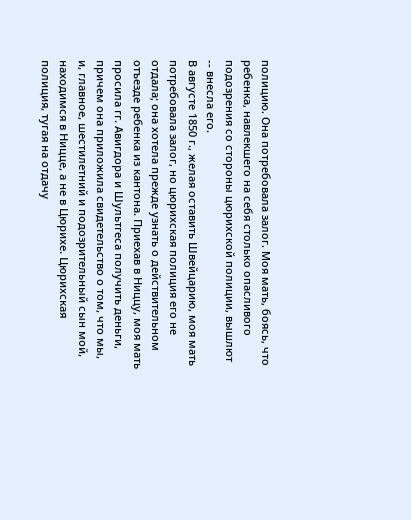полицию. Она потребовала залог. Моя мать, боясь, что ребенка, навлекшего на себя столько опасливого подозрения со стороны цюрихской полиции, вышлют -- внесла его.
В августе 1850 г., желая оставить Швейцарию, моя мать потребовала залог, но цюрихская полиция его не отдала; она хотела прежде узнать о действительном отъезде ребенка из кантона. Приехав в Ниццу, моя мать просила гг. Авигдора и Шультгеса получить деньги, причем она приложила свидетельство о том, что мы, и, главное, шестилетний и подозрительный сын мой, находимся в Ницце, а не в Цюрихе. Цюрихская полиция, тугая на отдачу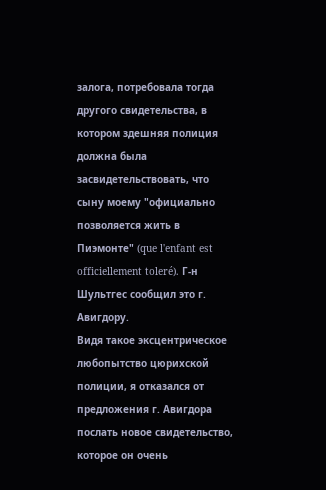залога, потребовала тогда другого свидетельства, в котором здешняя полиция должна была засвидетельствовать, что сыну моему "официально позволяется жить в Пиэмонте" (que l'enfant est officiellement toleré). Г-н Шультгес сообщил это г. Авигдору.
Видя такое эксцентрическое любопытство цюрихской полиции, я отказался от предложения г. Авигдора послать новое свидетельство, которое он очень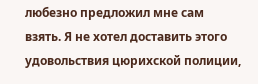любезно предложил мне сам взять. Я не хотел доставить этого удовольствия цюрихской полиции,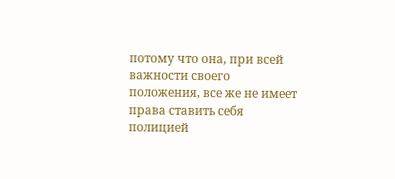потому что она, при всей важности своего положения, все же не имеет права ставить себя полицией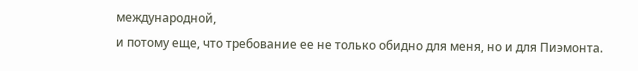международной,
и потому еще, что требование ее не только обидно для меня, но и для Пиэмонта.